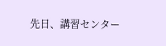先日、講習センター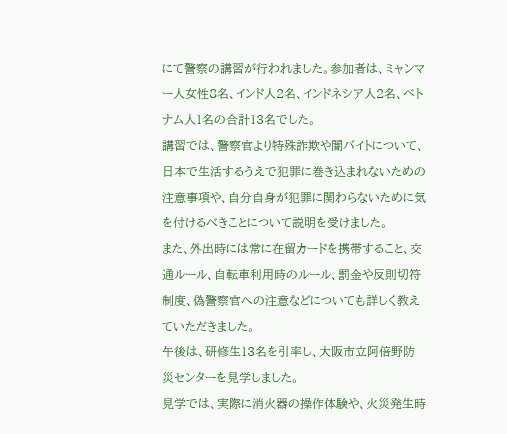にて警察の講習が行われました。参加者は、ミャンマー人女性8名、インド人2名、インドネシア人2名、ベトナム人1名の合計13名でした。
講習では、警察官より特殊詐欺や闇バイトについて、日本で生活するうえで犯罪に巻き込まれないための注意事項や、自分自身が犯罪に関わらないために気を付けるべきことについて説明を受けました。
また、外出時には常に在留カードを携帯すること、交通ルール、自転車利用時のルール、罰金や反則切符制度、偽警察官への注意などについても詳しく教えていただきました。
午後は、研修生13名を引率し、大阪市立阿倍野防災センターを見学しました。
見学では、実際に消火器の操作体験や、火災発生時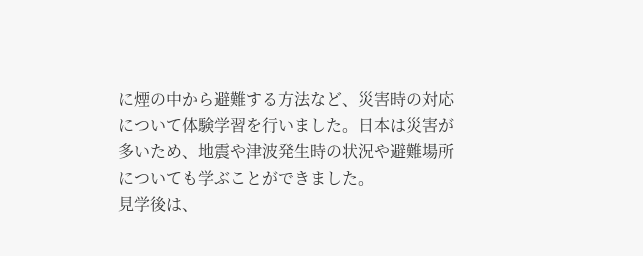に煙の中から避難する方法など、災害時の対応について体験学習を行いました。日本は災害が多いため、地震や津波発生時の状況や避難場所についても学ぶことができました。
見学後は、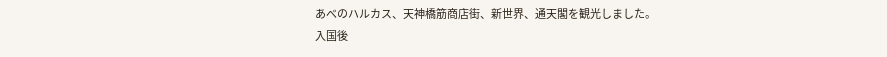あべのハルカス、天神橋筋商店街、新世界、通天閣を観光しました。
入国後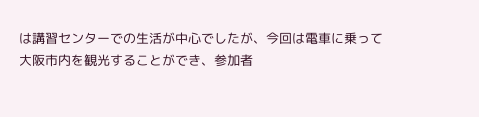は講習センターでの生活が中心でしたが、今回は電車に乗って大阪市内を観光することができ、参加者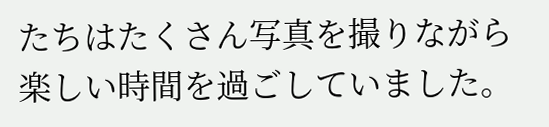たちはたくさん写真を撮りながら楽しい時間を過ごしていました。